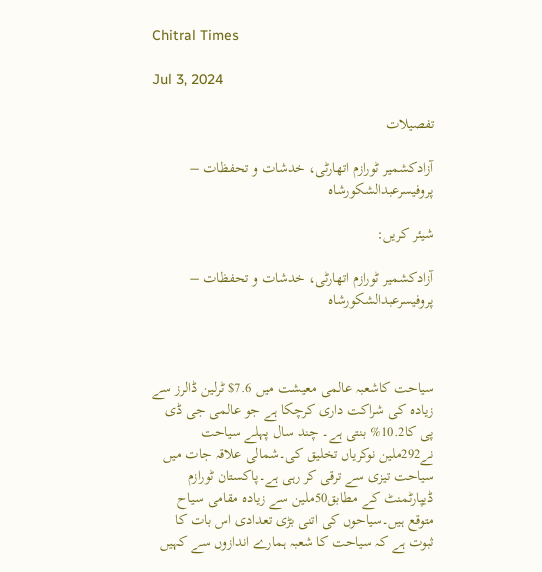Chitral Times

Jul 3, 2024

تفصيلات

آزادکشمیر ٹورازم اتھارٹی، خدشات و تحفظات – پروفیسرعبدالشکورشاہ

شیئر کریں:

آزادکشمیر ٹورازم اتھارٹی، خدشات و تحفظات – پروفیسرعبدالشکورشاہ



سیاحت کاشعبہ عالمی معیشت میں 7.6$ ٹرلین ڈالرز سے زیادہ کی شراکت داری کرچکا ہے جو عالمی جی ڈی پی کا10.2% بنتی ہے۔ چند سال پہلے سیاحت نے292ملین نوکریاں تخلیق کی۔شمالی علاقہ جات میں سیاحت تیزی سے ترقی کر رہی ہے۔پاکستان ٹورازم ڈیپارٹمنٹ کے مطابق50ملین سے زیادہ مقامی سیاح متوقع ہیں۔سیاحوں کی اتنی بڑی تعدادی اس بات کا ثبوت ہے کہ سیاحت کا شعبہ ہمارے اندازوں سے کہیں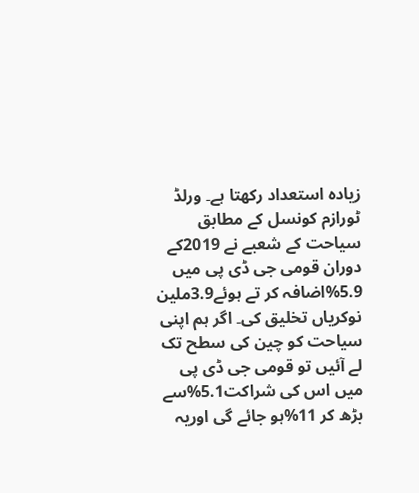زیادہ استعداد رکھتا ہے۔ ورلڈ ٹورازم کونسل کے مطابق سیاحت کے شعبے نے 2019کے دوران قومی جی ڈی پی میں 5.9%اضافہ کر تے ہوئے3.9ملین نوکریاں تخلیق کی۔ اگر ہم اپنی سیاحت کو چین کی سطح تک لے آئیں تو قومی جی ڈی پی میں اس کی شراکت5.1%سے بڑھ کر 11%ہو جائے گی اوریہ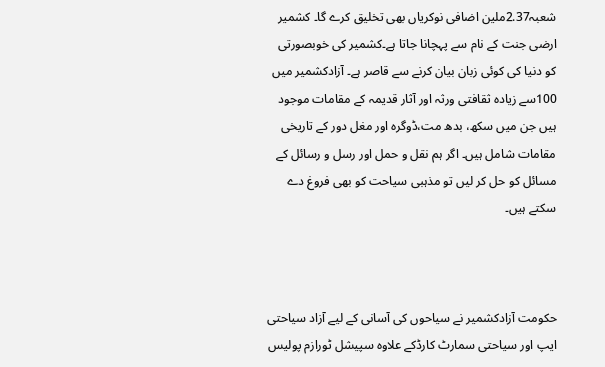شعبہ2.37ملین اضافی نوکریاں بھی تخلیق کرے گا۔ کشمیر ارضی جنت کے نام سے پہچانا جاتا ہے۔کشمیر کی خوبصورتی کو دنیا کی کوئی زبان بیان کرنے سے قاصر ہے۔ آزادکشمیر میں 100سے زیادہ ثقافتی ورثہ اور آثار قدیمہ کے مقامات موجود ہیں جن میں سکھ، بدھ مت،ڈوگرہ اور مغل دور کے تاریخی مقامات شامل ہیں۔ اگر ہم نقل و حمل اور رسل و رسائل کے مسائل کو حل کر لیں تو مذہبی سیاحت کو بھی فروغ دے سکتے ہیں۔



حکومت آزادکشمیر نے سیاحوں کی آسانی کے لیے آزاد سیاحتی ایپ اور سیاحتی سمارٹ کارڈکے علاوہ سپیشل ٹورازم پولیس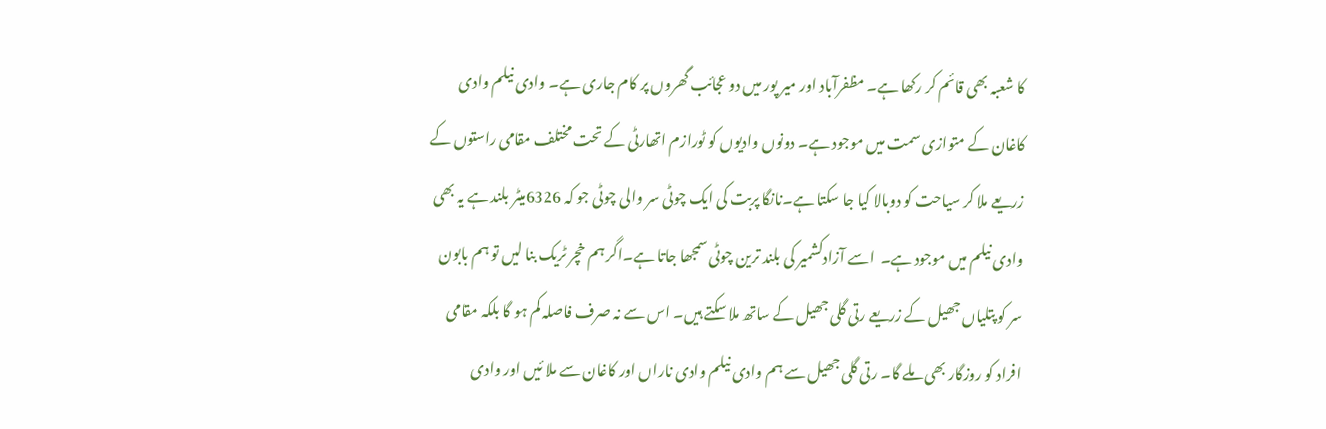کا شعبہ بھی قائم کر رکھا ہے۔ مظفرآباد اور میر پور میں دو عجائب گھروں پر کام جاری ہے۔ وادی نیلم وادی کاغان کے متوازی سمت میں موجود ہے۔ دونوں وادیوں کو ٹورازم اتھارٹی کے تحت مختلف مقامی راستوں کے زریعے ملا کر سیاحت کو دوبالا کیا جا سکتا ہے۔نانگا پربت کی ایک چوٹی سر والی چوٹی جو کہ 6326میٹر بلند ہے یہ بھی وادی نیلم میں موجود ہے۔  اسے آزادکشمیر کی بلند ترین چوٹی سمجھا جاتا ہے۔اگر ہم خچر ٹریک بنا لیں تو ہم بابون سر کو پتلیاں جھیل کے زریعے رتی گلی جھیل کے ساتھ ملا سکتے ہیں۔ اس سے نہ صرف فاصلہ کم ہو گا بلکہ مقامی افراد کو روزگار بھی ملے گا۔ رتی گلی جھیل سے ہم وادی نیلم وادی ناراں اور کاغان سے ملا ئیں اور وادی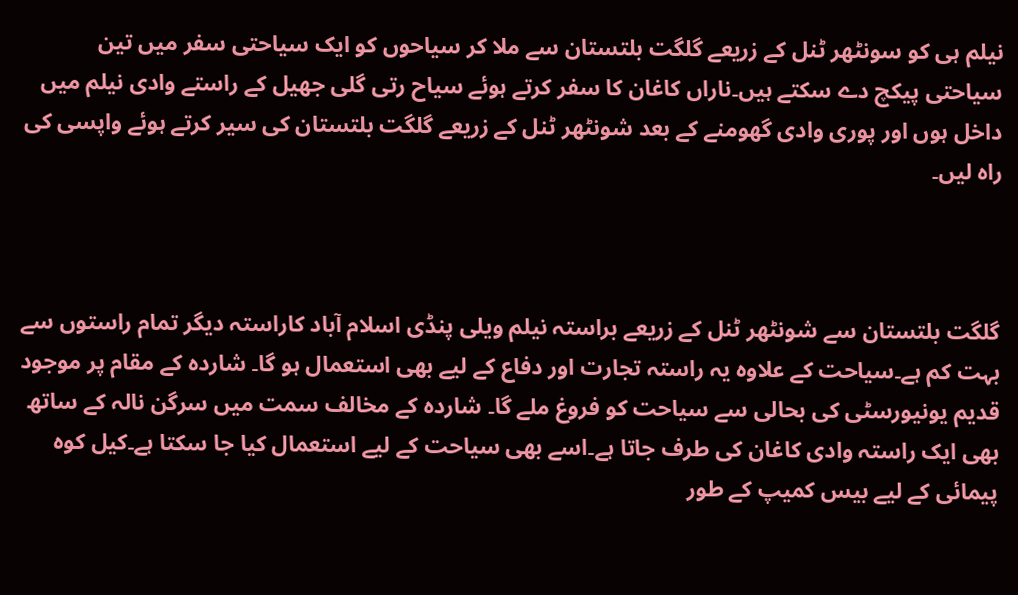نیلم ہی کو سونٹھر ٹنل کے زریعے گلگت بلتستان سے ملا کر سیاحوں کو ایک سیاحتی سفر میں تین سیاحتی پیکچ دے سکتے ہیں۔ناراں کاغان کا سفر کرتے ہوئے سیاح رتی گلی جھیل کے راستے وادی نیلم میں داخل ہوں اور پوری وادی گھومنے کے بعد شونٹھر ٹنل کے زریعے گلگت بلتستان کی سیر کرتے ہوئے واپسی کی راہ لیں۔



گلگت بلتستان سے شونٹھر ٹنل کے زریعے براستہ نیلم ویلی پنڈی اسلام آباد کاراستہ دیگر تمام راستوں سے بہت کم ہے۔سیاحت کے علاوہ یہ راستہ تجارت اور دفاع کے لیے بھی استعمال ہو گا۔ شاردہ کے مقام پر موجود قدیم یونیورسٹی کی بحالی سے سیاحت کو فروغ ملے گا۔ شاردہ کے مخالف سمت میں سرگن نالہ کے ساتھ بھی ایک راستہ وادی کاغان کی طرف جاتا ہے۔اسے بھی سیاحت کے لیے استعمال کیا جا سکتا ہے۔کیل کوہ پیمائی کے لیے بیس کمیپ کے طور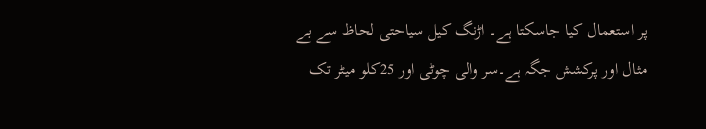پر استعمال کیا جاسکتا ہے۔ اڑنگ کیل سیاحتی لحاظ سے بے مثال اور پرکشش جگہ ہے۔سر والی چوٹی اور 25کلو میٹر تک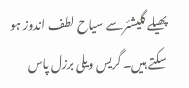پھیلے گلیشئرسے سیاح لطف اندوز ہو سکتے ہیں۔ گریس ویلی برزل پاس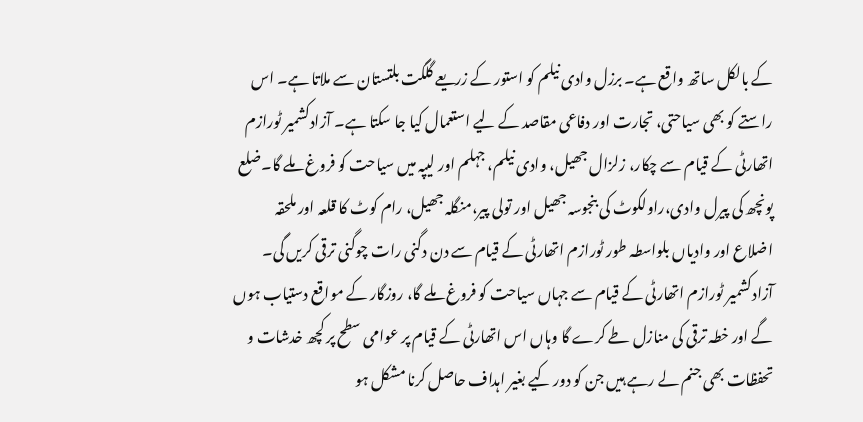کے بالکل ساتھ واقع ہے۔ برزل وادی نیلم کو استور کے زریعے گلگت بلتستان سے ملاتا ہے۔ اس راستے کو بھی سیاحتی، تجارت اور دفاعی مقاصد کے لیے استعمال کیا جا سکتا ہے۔ آزادکشمیر ٹورازم اتھارٹی کے قیام سے چکار، زلزال جھیل، وادی نیلم، جہلم اور لیپہ میں سیاحت کو فروغ ملے گا۔ضلع پونچھ کی پیرل وادی،راولکوٹ کی بنجوسہ جھیل اور تولی پیر،منگلہ جھیل، رام کوٹ کا قلعہ اور ملحقہ اضلاع اور وادیاں بلواسطہ طور ٹورازم اتھارٹی کے قیام سے دن دگنی رات چوگنی ترقی کریں گی۔ آزادکشمیر ٹورازم اتھارٹی کے قیام سے جہاں سیاحت کو فروغ ملے گا، روزگار کے مواقع دستیاب ہوں گے اور خطہ ترقی کی منازل طے کرے گا وہاں اس اتھارٹی کے قیام پر عوامی سطح پر کچھ خدشات و تحفظات بھی جنم لے رہے ہیں جن کو دور کیے بغیر اہداف حاصل کرنا مشکل ہو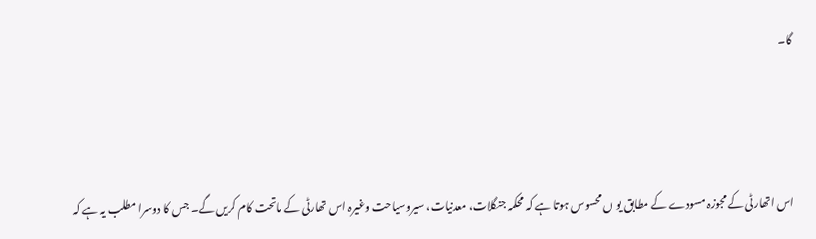گا۔



اس اتھارٹی کے مجوزہ مسودے کے مطابق یو ں محسوس ہوتا ہے کہ محکمہ جنگلات، معدنیات، سیروسیاحت وغیرہ اس تھارٹی کے ماتحت کام کریں گے۔ جس کا دوسرا مطلب یہ ہے کہ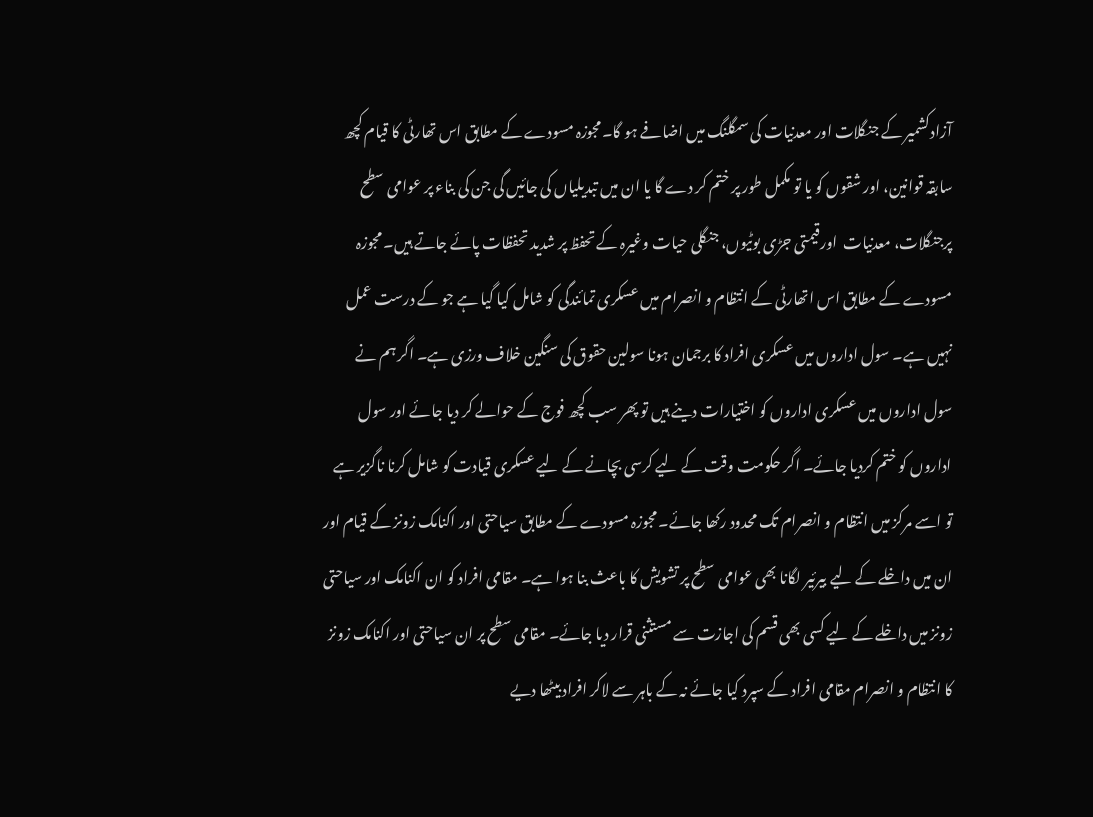آزادکشمیر کے جنگلات اور معدنیات کی سمگلنگ میں اضافے ہو گا۔مجوزہ مسودے کے مطابق اس تھارٹی کا قیام کچھ سابقہ قوانین، اور شقوں کو یا تو مکمل طور پر ختم کر دے گا یا ان میں تبدیلیاں کی جائیں گی جن کی بناء پر عوامی سطح پرجنگلات، معدنیات  اورقیمتی جڑی بوٹیوں، جنگلی حیات وغیرہ کے تحفظ پر شدید تحفظات پائے جاتے ہیں۔ مجوزہ مسودے کے مطابق اس اتھارٹی کے انتظام و انصرام میں عسکری تمائندگی کو شامل کیا گیا ہے جو کے درست عمل نہیں ہے۔ سول اداروں میں عسکری افراد کا برجمان ہونا سولین حقوق کی سنگین خلاف ورزی ہے۔ اگر ہم نے سول اداروں میں عسکری اداروں کو اختیارات دینے ہیں تو پھر سب کچھ فوج کے حوالے کر دیا جائے اور سول اداروں کو ختم کردیا جائے۔ اگر حکومت وقت کے لیے کرسی بچانے کے لیے عسکری قیادت کو شامل کرنا ناگزیر ہے تو اسے مرکز میں انتظام و انصرام تک محدود رکھا جائے۔ مجوزہ مسودے کے مطابق سیاحتی اور اکنامک زونز کے قیام اور ان میں داخلے کے لیے بیرئیر لگانا بھی عوامی سطح پر تشویش کا باعث بنا ہوا ہے۔ مقامی افراد کو ان اکنامک اور سیاحتی زونز میں داخلے کے لیے کسی بھی قسم کی اجازت سے مستثنی قرار دیا جائے۔ مقامی سطح پر ان سیاحتی اور اکنامک زونز کا انتظام و انصرام مقامی افراد کے سپرد کیا جائے نہ کے باہر سے لاکر افراد بیٹھا دیے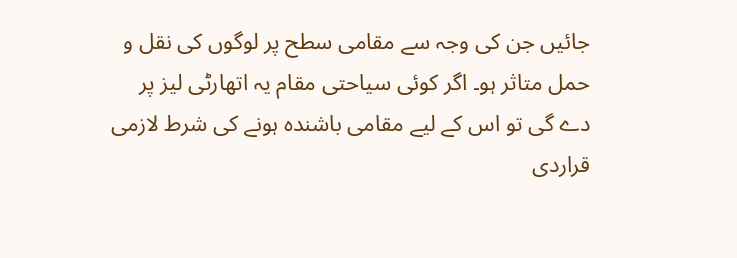جائیں جن کی وجہ سے مقامی سطح پر لوگوں کی نقل و حمل متاثر ہو۔ اگر کوئی سیاحتی مقام یہ اتھارٹی لیز پر دے گی تو اس کے لیے مقامی باشندہ ہونے کی شرط لازمی قراردی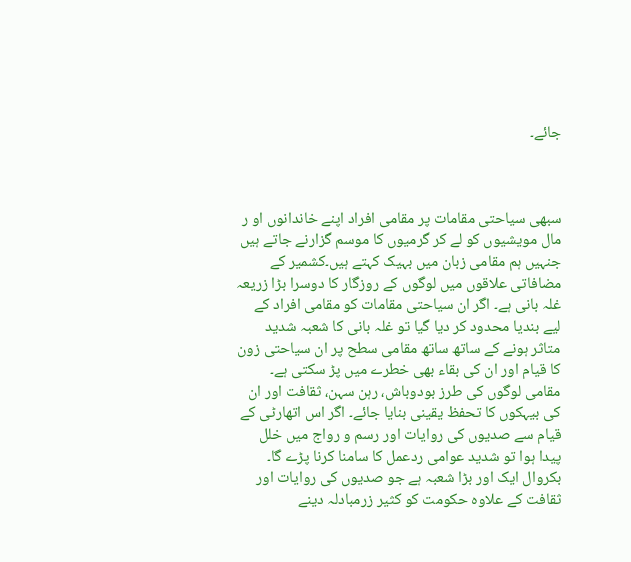جائے۔



سبھی سیاحتی مقامات پر مقامی افراد اپنے خاندانوں او ر مال مویشیوں کو لے کر گرمیوں کا موسم گزارنے جاتے ہیں جنہیں ہم مقامی زبان میں بہیک کہتے ہیں۔کشمیر کے مضافاتی علاقوں میں لوگوں کے روزگار کا دوسرا بڑا زریعہ غلہ بانی ہے۔ اگر ان سیاحتی مقامات کو مقامی افراد کے لیے بندیا محدود کر دیا گیا تو غلہ بانی کا شعبہ شدید متاثر ہونے کے ساتھ ساتھ مقامی سطح پر ان سیاحتی زون کا قیام اور ان کی بقاء بھی خطرے میں پڑ سکتی ہے۔ مقامی لوگوں کی طرز بودوباش، رہن سہن، ثقافت اور ان کی بیہکوں کا تحفظ یقینی بنایا جائے۔ اگر اس اتھارٹی کے قیام سے صدیوں کی روایات اور رسم و رواج میں خلل پیدا ہوا تو شدید عوامی ردعمل کا سامنا کرنا پڑے گا۔ بکروال ایک اور بڑا شعبہ ہے جو صدیوں کی روایات اور ثقافت کے علاوہ حکومت کو کثیر زرمبادلہ دینے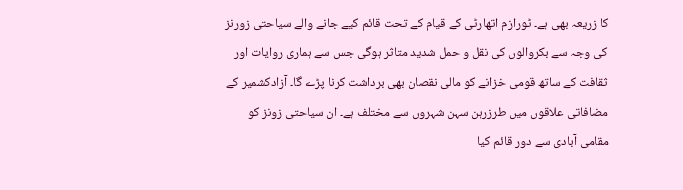کا زریعہ بھی ہے۔ ٹورازم اتھارٹی کے قیام کے تحت قائم کیے جانے والے سیاحتی زورنز کی وجہ سے بکروالوں کی نقل و حمل شدید متاثر ہوگی جس سے ہماری روایات اور ثقافت کے ساتھ قومی خزانے کو مالی نقصان بھی برداشت کرنا پڑے گا۔ آزادکشمیر کے مضافاتی علاقوں میں طرزرہن سہن شہروں سے مختلف ہے۔ ان سیاحتی زونز کو مقامی آبادی سے دور قائم کیا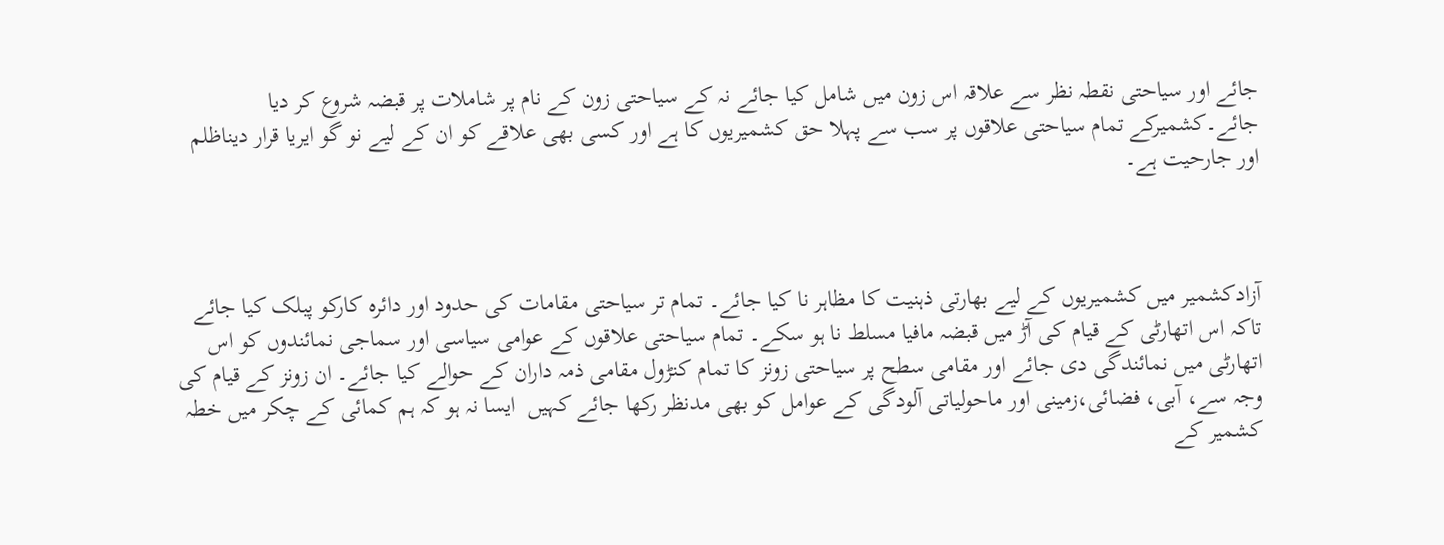جائے اور سیاحتی نقطہ نظر سے علاقہ اس زون میں شامل کیا جائے نہ کے سیاحتی زون کے نام پر شاملات پر قبضہ شروع کر دیا جائے۔کشمیرکے تمام سیاحتی علاقوں پر سب سے پہلا حق کشمیریوں کا ہے اور کسی بھی علاقے کو ان کے لیے نو گو ایریا قرار دیناظلم اور جارحیت ہے۔



آزادکشمیر میں کشمیریوں کے لیے بھارتی ذہنیت کا مظاہر نا کیا جائے۔ تمام تر سیاحتی مقامات کی حدود اور دائرہ کارکو پبلک کیا جائے تاکہ اس اتھارٹی کے قیام کی آڑ میں قبضہ مافیا مسلط نا ہو سکے۔ تمام سیاحتی علاقوں کے عوامی سیاسی اور سماجی نمائندوں کو اس اتھارٹی میں نمائندگی دی جائے اور مقامی سطح پر سیاحتی زونز کا تمام کنڑول مقامی ذمہ داران کے حوالے کیا جائے۔ ان زونز کے قیام کی وجہ سے، آبی، فضائی،زمینی اور ماحولیاتی آلودگی کے عوامل کو بھی مدنظر رکھا جائے کہیں  ایسا نہ ہو کہ ہم کمائی کے چکر میں خطہ کشمیر کے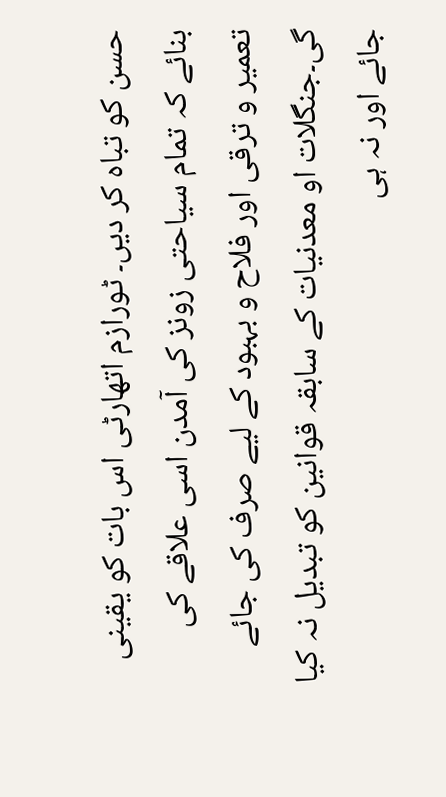حسن کو تباہ کر دیں۔ ٹورازم اتھارٹی اس بات کو یقینی بنائے کہ تمام سیاحتی زونز کی آمدن اسی علاقے کی تعمیر و ترقی اور فلاح و بہبود کے لیے صرف کی جائے گی۔جنگلات او معدنیات کے سابقہ قوانین کو تبدیل نہ کیا جائے اور نہ ہی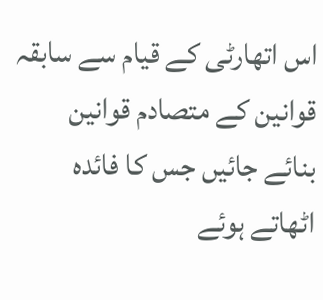اس اتھارٹی کے قیام سے سابقہ قوانین کے متصادم قوانین بنائے جائیں جس کا فائدہ اٹھاتے ہوئے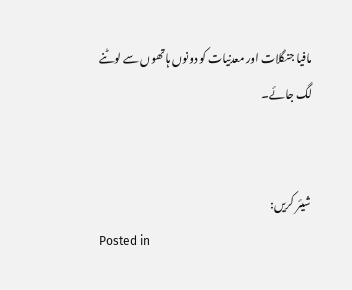مافیا جنگلات اور معدنیات کو دونوں ہاتھوں سے لوٹنے لگ جائے۔


شیئر کریں:
Posted in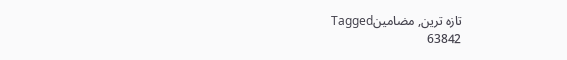تازہ ترین, مضامینTagged
63842